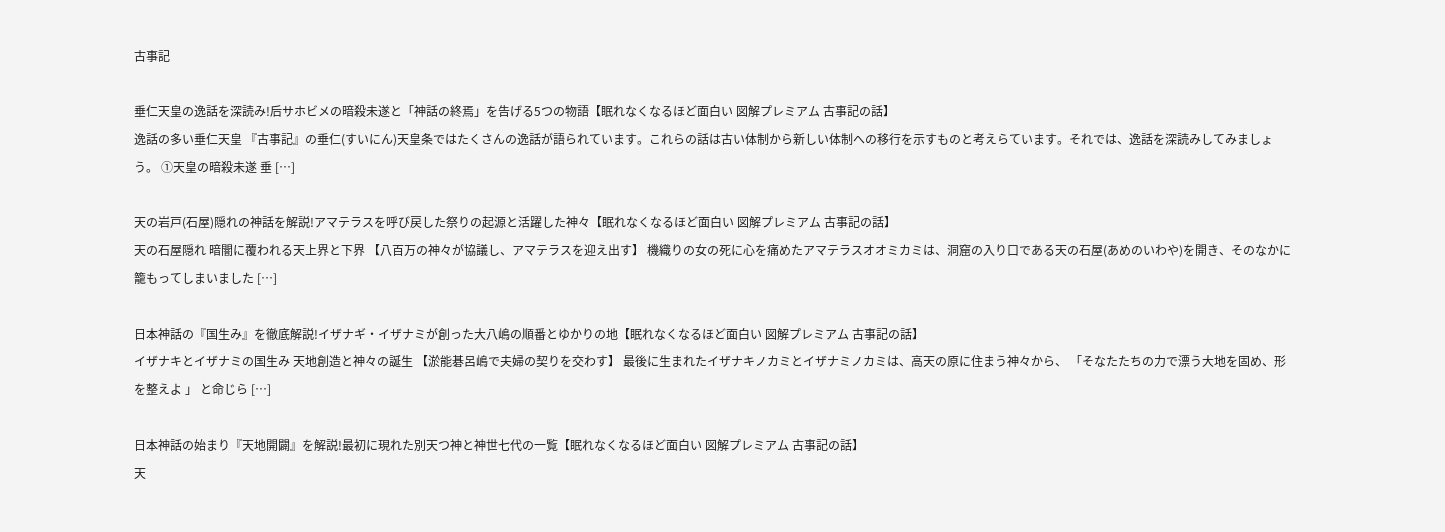古事記

垂仁天皇の逸話を深読み!后サホビメの暗殺未遂と「神話の終焉」を告げる5つの物語【眠れなくなるほど面白い 図解プレミアム 古事記の話】
逸話の多い垂仁天皇 『古事記』の垂仁(すいにん)天皇条ではたくさんの逸話が語られています。これらの話は古い体制から新しい体制への移行を示すものと考えらています。それでは、逸話を深読みしてみましょう。 ①天皇の暗殺未遂 垂 […]

天の岩戸(石屋)隠れの神話を解説!アマテラスを呼び戻した祭りの起源と活躍した神々【眠れなくなるほど面白い 図解プレミアム 古事記の話】
天の石屋隠れ 暗闇に覆われる天上界と下界 【八百万の神々が協議し、アマテラスを迎え出す】 機織りの女の死に心を痛めたアマテラスオオミカミは、洞窟の入り口である天の石屋(あめのいわや)を開き、そのなかに籠もってしまいました […]

日本神話の『国生み』を徹底解説!イザナギ・イザナミが創った大八嶋の順番とゆかりの地【眠れなくなるほど面白い 図解プレミアム 古事記の話】
イザナキとイザナミの国生み 天地創造と神々の誕生 【淤能碁呂嶋で夫婦の契りを交わす】 最後に生まれたイザナキノカミとイザナミノカミは、高天の原に住まう神々から、 「そなたたちの力で漂う大地を固め、形を整えよ 」 と命じら […]

日本神話の始まり『天地開闢』を解説!最初に現れた別天つ神と神世七代の一覧【眠れなくなるほど面白い 図解プレミアム 古事記の話】
天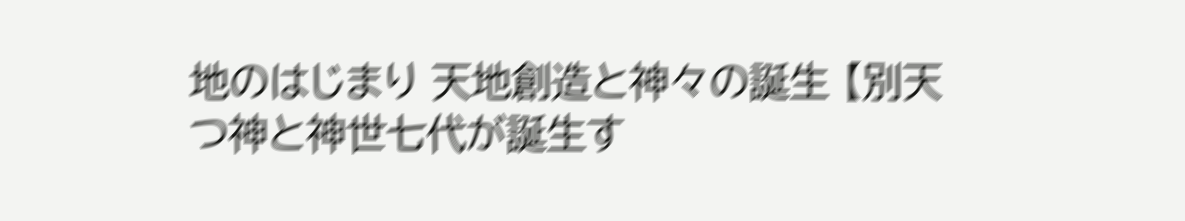地のはじまり 天地創造と神々の誕生 【別天つ神と神世七代が誕生す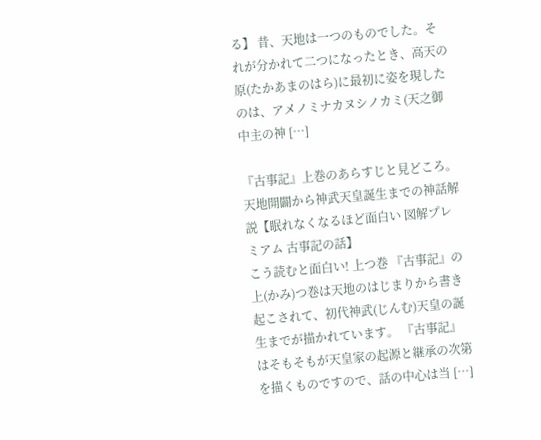る】 昔、天地は一つのものでした。それが分かれて二つになったとき、高天の原(たかあまのはら)に最初に姿を現したのは、アメノミナカヌシノカミ(天之御中主の神 […]

『古事記』上巻のあらすじと見どころ。天地開闢から神武天皇誕生までの神話解説【眠れなくなるほど面白い 図解プレミアム 古事記の話】
こう読むと面白い! 上つ巻 『古事記』の上(かみ)つ巻は天地のはじまりから書き起こされて、初代神武(じんむ)天皇の誕生までが描かれています。 『古事記』はそもそもが天皇家の起源と継承の次第を描くものですので、話の中心は当 […]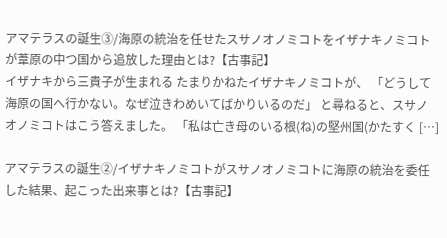アマテラスの誕生③/海原の統治を任せたスサノオノミコトをイザナキノミコトが葦原の中つ国から追放した理由とは?【古事記】
イザナキから三貴子が生まれる たまりかねたイザナキノミコトが、 「どうして海原の国へ行かない。なぜ泣きわめいてばかりいるのだ」 と尋ねると、スサノオノミコトはこう答えました。 「私は亡き母のいる根(ね)の堅州国(かたすく […]

アマテラスの誕生②/イザナキノミコトがスサノオノミコトに海原の統治を委任した結果、起こった出来事とは?【古事記】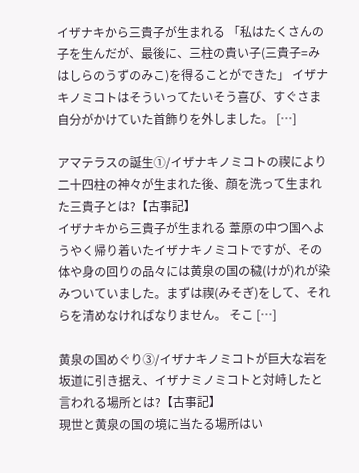イザナキから三貴子が生まれる 「私はたくさんの子を生んだが、最後に、三柱の貴い子(三貴子=みはしらのうずのみこ)を得ることができた」 イザナキノミコトはそういってたいそう喜び、すぐさま自分がかけていた首飾りを外しました。 […]

アマテラスの誕生①/イザナキノミコトの禊により二十四柱の神々が生まれた後、顔を洗って生まれた三貴子とは?【古事記】
イザナキから三貴子が生まれる 葦原の中つ国へようやく帰り着いたイザナキノミコトですが、その体や身の回りの品々には黄泉の国の穢(けが)れが染みついていました。まずは禊(みそぎ)をして、それらを清めなければなりません。 そこ […]

黄泉の国めぐり③/イザナキノミコトが巨大な岩を坂道に引き据え、イザナミノミコトと対峙したと言われる場所とは?【古事記】
現世と黄泉の国の境に当たる場所はい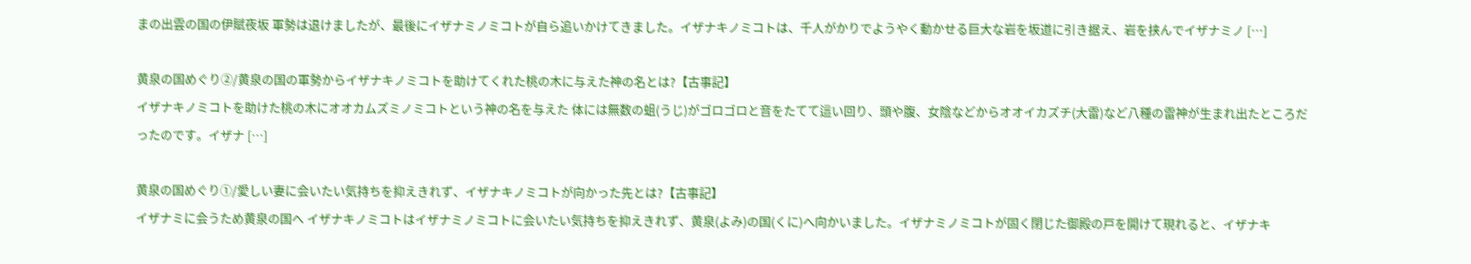まの出雲の国の伊賦夜坂 軍勢は退けましたが、最後にイザナミノミコトが自ら追いかけてきました。イザナキノミコトは、千人がかりでようやく動かせる巨大な岩を坂道に引き据え、岩を挟んでイザナミノ […]

黄泉の国めぐり②/黄泉の国の軍勢からイザナキノミコトを助けてくれた桃の木に与えた神の名とは?【古事記】
イザナキノミコトを助けた桃の木にオオカムズミノミコトという神の名を与えた 体には無数の蛆(うじ)がゴロゴロと音をたてて這い回り、頭や腹、女陰などからオオイカズチ(大雷)など八種の雷神が生まれ出たところだったのです。イザナ […]

黄泉の国めぐり①/愛しい妻に会いたい気持ちを抑えきれず、イザナキノミコトが向かった先とは?【古事記】
イザナミに会うため黄泉の国へ イザナキノミコトはイザナミノミコトに会いたい気持ちを抑えきれず、黄泉(よみ)の国(くに)へ向かいました。イザナミノミコトが固く閉じた御殿の戸を開けて現れると、イザナキ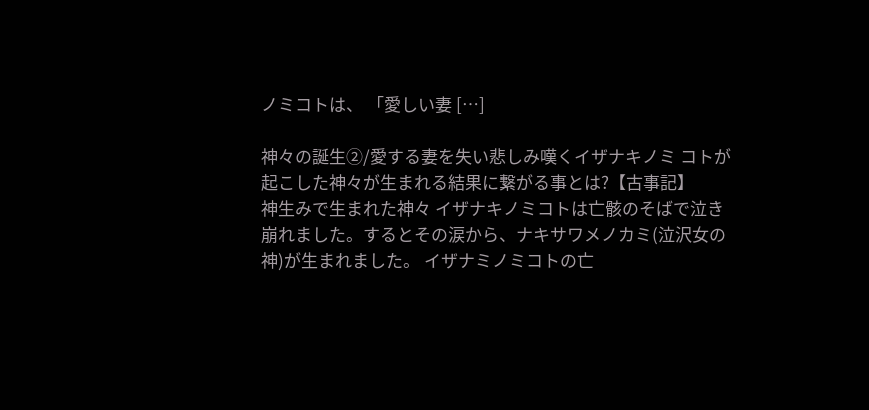ノミコトは、 「愛しい妻 […]

神々の誕生②/愛する妻を失い悲しみ嘆くイザナキノミ コトが起こした神々が生まれる結果に繋がる事とは?【古事記】
神生みで生まれた神々 イザナキノミコトは亡骸のそばで泣き崩れました。するとその涙から、ナキサワメノカミ(泣沢女の神)が生まれました。 イザナミノミコトの亡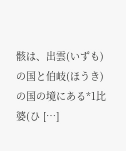骸は、出雲(いずも)の国と伯岐(ほうき)の国の境にある*1比婆(ひ […]